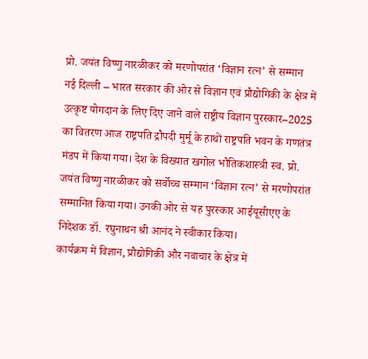प्रो. जयंत विष्णु नारळीकर को मरणोपरांत ‘विज्ञान रत्न’ से सम्मान
नई दिल्ली – भारत सरकार की ओर से विज्ञान एवं प्रौद्योगिकी के क्षेत्र में उत्कृष्ट योगदान के लिए दिए जाने वाले राष्ट्रीय विज्ञान पुरस्कार–2025 का वितरण आज राष्ट्रपति द्रौपदी मुर्मू के हाथों राष्ट्रपति भवन के गणतंत्र मंडप में किया गया। देश के विख्यात खगोल भौतिकशास्त्री स्व. प्रो. जयंत विष्णु नारळीकर को सर्वोच्च सम्मान ‘विज्ञान रत्न’ से मरणोपरांत सम्मानित किया गया। उनकी ओर से यह पुरस्कार आईयूसीएए के निदेशक डॉ. रघुनाथन श्री आनंद ने स्वीकार किया।
कार्यक्रम में विज्ञान, प्रौद्योगिकी और नवाचार के क्षेत्र में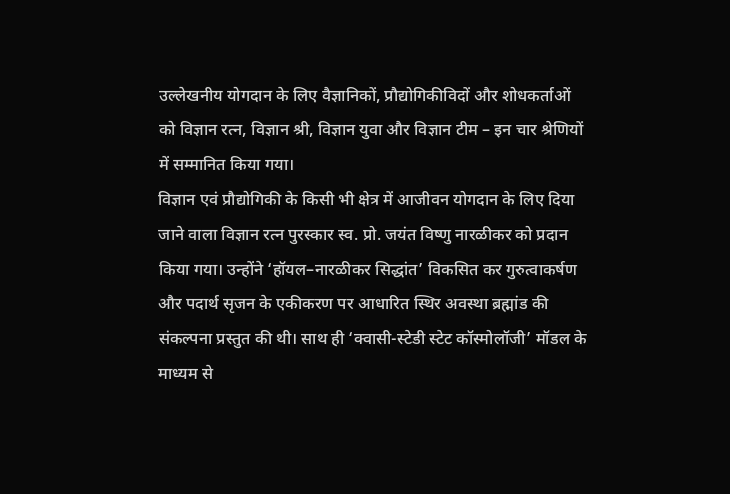उल्लेखनीय योगदान के लिए वैज्ञानिकों, प्रौद्योगिकीविदों और शोधकर्ताओं को विज्ञान रत्न, विज्ञान श्री, विज्ञान युवा और विज्ञान टीम – इन चार श्रेणियों में सम्मानित किया गया।
विज्ञान एवं प्रौद्योगिकी के किसी भी क्षेत्र में आजीवन योगदान के लिए दिया जाने वाला विज्ञान रत्न पुरस्कार स्व. प्रो. जयंत विष्णु नारळीकर को प्रदान किया गया। उन्होंने ‘हॉयल–नारळीकर सिद्धांत’ विकसित कर गुरुत्वाकर्षण और पदार्थ सृजन के एकीकरण पर आधारित स्थिर अवस्था ब्रह्मांड की संकल्पना प्रस्तुत की थी। साथ ही ‘क्वासी-स्टेडी स्टेट कॉस्मोलॉजी’ मॉडल के माध्यम से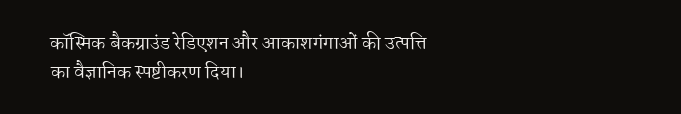कॉस्मिक बैकग्राउंड रेडिएशन और आकाशगंगाओं की उत्पत्ति का वैज्ञानिक स्पष्टीकरण दिया।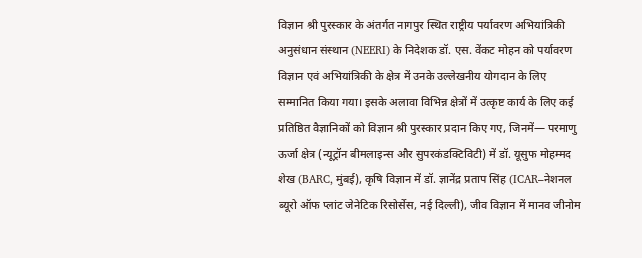विज्ञान श्री पुरस्कार के अंतर्गत नागपुर स्थित राष्ट्रीय पर्यावरण अभियांत्रिकी अनुसंधान संस्थान (NEERI) के निदेशक डॉ. एस. वेंकट मोहन को पर्यावरण विज्ञान एवं अभियांत्रिकी के क्षेत्र में उनके उल्लेखनीय योगदान के लिए सम्मानित किया गया। इसके अलावा विभिन्न क्षेत्रों में उत्कृष्ट कार्य के लिए कई प्रतिष्ठित वैज्ञानिकों को विज्ञान श्री पुरस्कार प्रदान किए गए, जिनमें— परमाणु ऊर्जा क्षेत्र (न्यूट्रॉन बीमलाइन्स और सुपरकंडक्टिविटी) में डॉ. यूसुफ मोहम्मद शेख (BARC, मुंबई), कृषि विज्ञान में डॉ. ज्ञानेंद्र प्रताप सिंह (ICAR–नेशनल ब्यूरो ऑफ प्लांट जेनेटिक रिसोर्सेस, नई दिल्ली), जीव विज्ञान में मानव जीनोम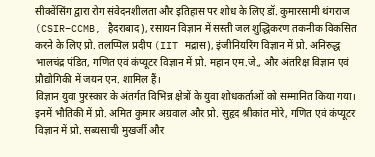सीक्वेंसिंग द्वारा रोग संवेदनशीलता और इतिहास पर शोध के लिए डॉ. कुमारसामी थंगराज (CSIR–CCMB, हैदराबाद), रसायन विज्ञान में सस्ती जल शुद्धिकरण तकनीक विकसित करने के लिए प्रो. तलप्पिल प्रदीप (IIT मद्रास), इंजीनियरिंग विज्ञान में प्रो. अनिरुद्ध भालचंद्र पंडित, गणित एवं कंप्यूटर विज्ञान में प्रो. महान एम.जे., और अंतरिक्ष विज्ञान एवं प्रौद्योगिकी में जयन एन. शामिल हैं।
विज्ञान युवा पुरस्कार के अंतर्गत विभिन्न क्षेत्रों के युवा शोधकर्ताओं को सम्मानित किया गया। इनमें भौतिकी में प्रो. अमित कुमार अग्रवाल और प्रो. सुहृद श्रीकांत मोरे, गणित एवं कंप्यूटर विज्ञान में प्रो. सब्यसाची मुखर्जी और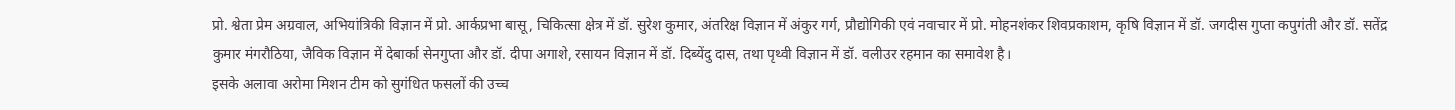प्रो. श्वेता प्रेम अग्रवाल, अभियांत्रिकी विज्ञान में प्रो. आर्कप्रभा बासू, चिकित्सा क्षेत्र में डॉ. सुरेश कुमार, अंतरिक्ष विज्ञान में अंकुर गर्ग, प्रौद्योगिकी एवं नवाचार में प्रो. मोहनशंकर शिवप्रकाशम, कृषि विज्ञान में डॉ. जगदीस गुप्ता कपुगंती और डॉ. सतेंद्र कुमार मंगरौठिया, जैविक विज्ञान में देबार्का सेनगुप्ता और डॉ. दीपा अगाशे, रसायन विज्ञान में डॉ. दिब्येंदु दास, तथा पृथ्वी विज्ञान में डॉ. वलीउर रहमान का समावेश है।
इसके अलावा अरोमा मिशन टीम को सुगंधित फसलों की उच्च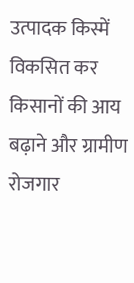उत्पादक किस्में विकसित कर किसानों की आय बढ़ाने और ग्रामीण रोजगार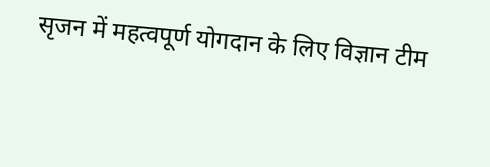सृजन में महत्वपूर्ण योगदान के लिए विज्ञान टीम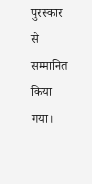पुरस्कार से सम्मानित किया गया।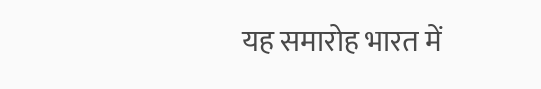यह समारोह भारत में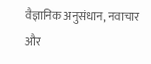वैज्ञानिक अनुसंधान, नवाचार और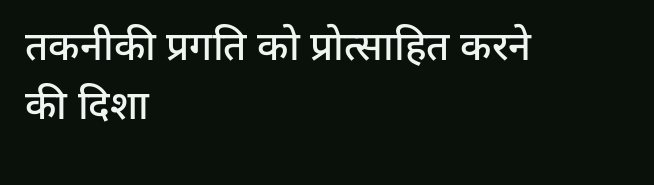तकनीकी प्रगति को प्रोत्साहित करने की दिशा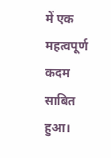में एक महत्वपूर्ण कदम साबित हुआ।